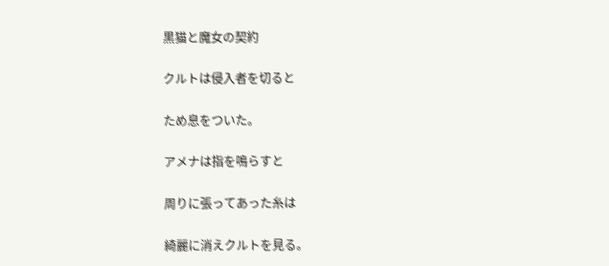黒猫と魔女の契約

クルトは侵入者を切ると

ため息をついた。

アメナは指を鳴らすと

周りに張ってあった糸は

綺麗に消えクルトを見る。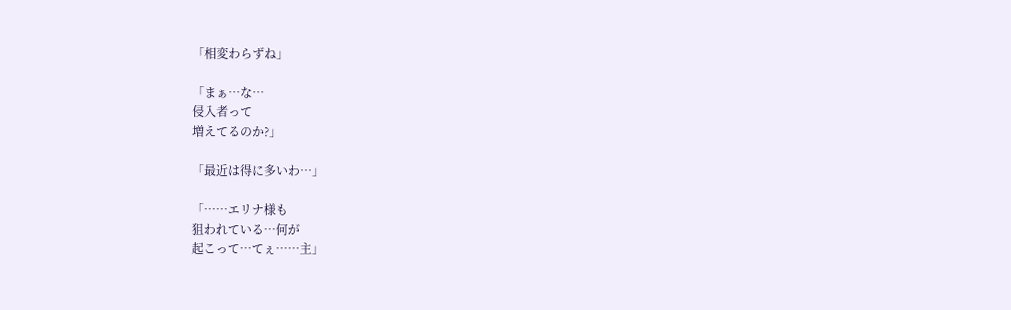「相変わらずね」

「まぁ…な…
侵入者って
増えてるのか?」

「最近は得に多いわ…」

「……エリナ様も
狙われている…何が
起こって…てぇ……主」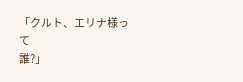「クルト、エリナ様って
誰?」